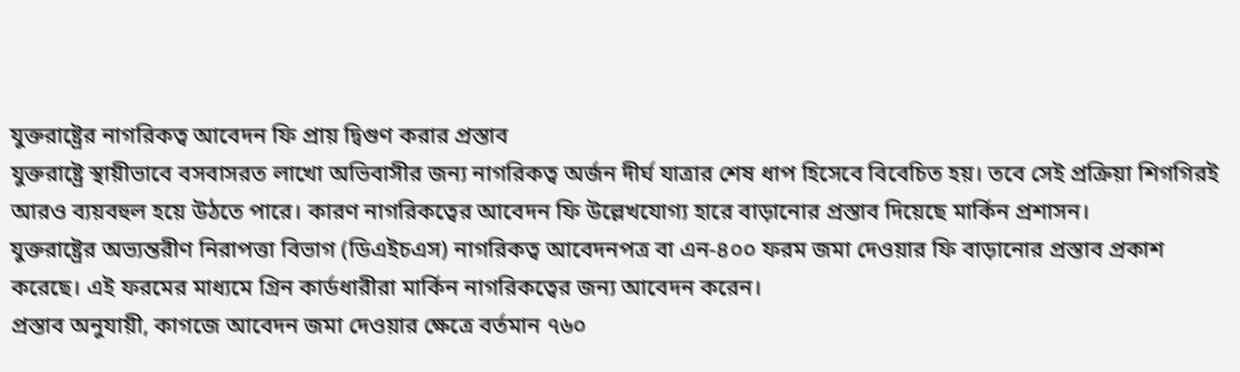যুক্তরাষ্ট্রের নাগরিকত্ব আবেদন ফি প্রায় দ্বিগুণ করার প্রস্তাব
যুক্তরাষ্ট্রে স্থায়ীভাবে বসবাসরত লাখো অভিবাসীর জন্য নাগরিকত্ব অর্জন দীর্ঘ যাত্রার শেষ ধাপ হিসেবে বিবেচিত হয়। তবে সেই প্রক্রিয়া শিগগিরই আরও ব্যয়বহুল হয়ে উঠতে পারে। কারণ নাগরিকত্বের আবেদন ফি উল্লেখযোগ্য হারে বাড়ানোর প্রস্তাব দিয়েছে মার্কিন প্রশাসন।
যুক্তরাষ্ট্রের অভ্যন্তরীণ নিরাপত্তা বিভাগ (ডিএইচএস) নাগরিকত্ব আবেদনপত্র বা এন-৪০০ ফরম জমা দেওয়ার ফি বাড়ানোর প্রস্তাব প্রকাশ করেছে। এই ফরমের মাধ্যমে গ্রিন কার্ডধারীরা মার্কিন নাগরিকত্বের জন্য আবেদন করেন।
প্রস্তাব অনুযায়ী, কাগজে আবেদন জমা দেওয়ার ক্ষেত্রে বর্তমান ৭৬০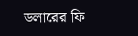ডলারের ফি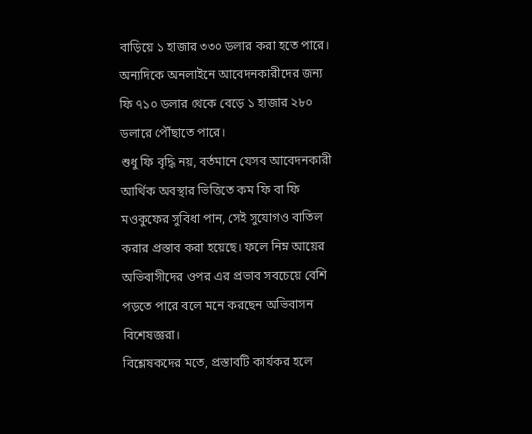বাড়িয়ে ১ হাজার ৩৩০ ডলার করা হতে পারে। অন্যদিকে অনলাইনে আবেদনকারীদের জন্য ফি ৭১০ ডলার থেকে বেড়ে ১ হাজার ২৮০ ডলারে পৌঁছাতে পারে।
শুধু ফি বৃদ্ধি নয়, বর্তমানে যেসব আবেদনকারী আর্থিক অবস্থার ভিত্তিতে কম ফি বা ফি মওকুফের সুবিধা পান, সেই সুযোগও বাতিল করার প্রস্তাব করা হয়েছে। ফলে নিম্ন আয়ের অভিবাসীদের ওপর এর প্রভাব সবচেয়ে বেশি পড়তে পারে বলে মনে করছেন অভিবাসন বিশেষজ্ঞরা।
বিশ্লেষকদের মতে, প্রস্তাবটি কার্যকর হলে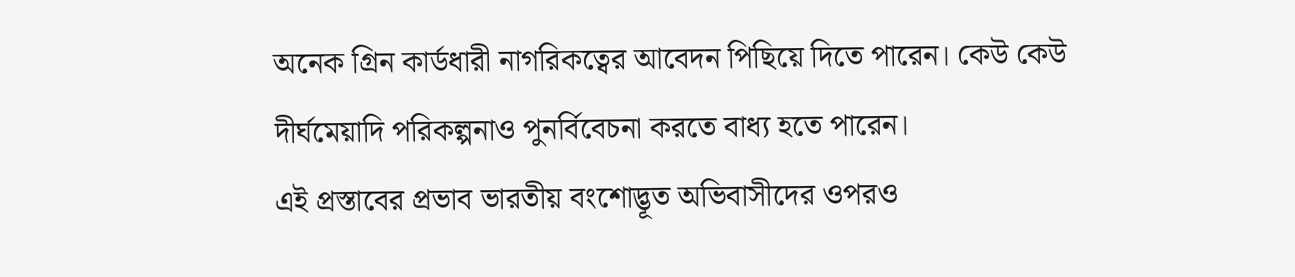অনেক গ্রিন কার্ডধারী নাগরিকত্বের আবেদন পিছিয়ে দিতে পারেন। কেউ কেউ দীর্ঘমেয়াদি পরিকল্পনাও পুনর্বিবেচনা করতে বাধ্য হতে পারেন।
এই প্রস্তাবের প্রভাব ভারতীয় বংশোদ্ভূত অভিবাসীদের ওপরও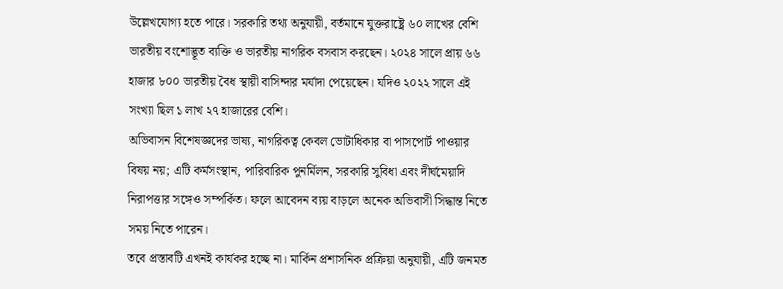উল্লেখযোগ্য হতে পারে। সরকারি তথ্য অনুযায়ী, বর্তমানে যুক্তরাষ্ট্রে ৬০ লাখের বেশি ভারতীয় বংশোদ্ভূত ব্যক্তি ও ভারতীয় নাগরিক বসবাস করছেন। ২০২৪ সালে প্রায় ৬৬ হাজার ৮০০ ভারতীয় বৈধ স্থায়ী বাসিন্দার মর্যাদা পেয়েছেন। যদিও ২০২২ সালে এই সংখ্যা ছিল ১ লাখ ২৭ হাজারের বেশি।
অভিবাসন বিশেষজ্ঞদের ভাষ্য, নাগরিকত্ব কেবল ভোটাধিকার বা পাসপোর্ট পাওয়ার বিষয় নয়; এটি কর্মসংস্থান, পারিবারিক পুনর্মিলন, সরকারি সুবিধা এবং দীর্ঘমেয়াদি নিরাপত্তার সঙ্গেও সম্পর্কিত। ফলে আবেদন ব্যয় বাড়লে অনেক অভিবাসী সিদ্ধান্ত নিতে সময় নিতে পারেন।
তবে প্রস্তাবটি এখনই কার্যকর হচ্ছে না। মার্কিন প্রশাসনিক প্রক্রিয়া অনুযায়ী, এটি জনমত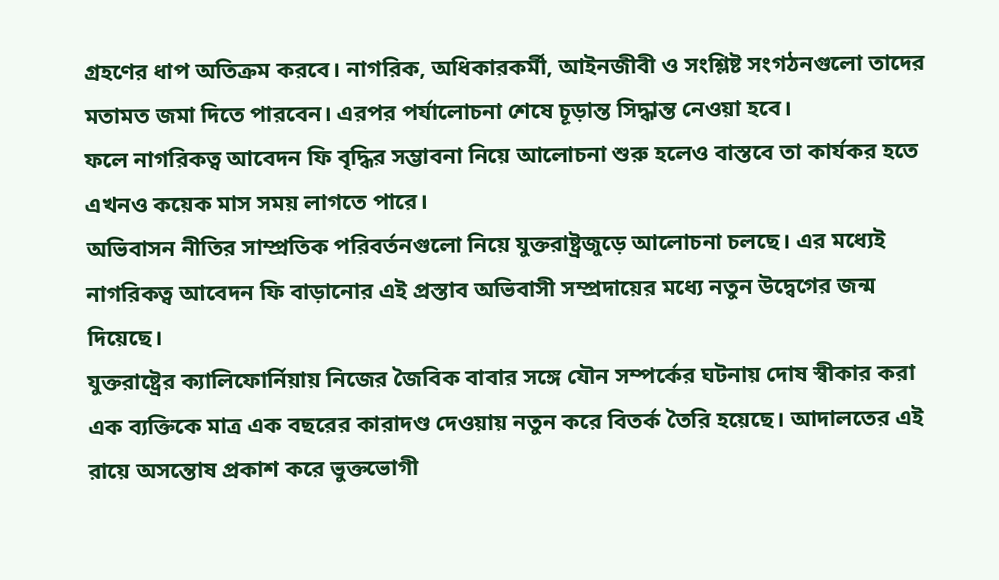গ্রহণের ধাপ অতিক্রম করবে। নাগরিক, অধিকারকর্মী, আইনজীবী ও সংশ্লিষ্ট সংগঠনগুলো তাদের মতামত জমা দিতে পারবেন। এরপর পর্যালোচনা শেষে চূড়ান্ত সিদ্ধান্ত নেওয়া হবে।
ফলে নাগরিকত্ব আবেদন ফি বৃদ্ধির সম্ভাবনা নিয়ে আলোচনা শুরু হলেও বাস্তবে তা কার্যকর হতে এখনও কয়েক মাস সময় লাগতে পারে।
অভিবাসন নীতির সাম্প্রতিক পরিবর্তনগুলো নিয়ে যুক্তরাষ্ট্রজুড়ে আলোচনা চলছে। এর মধ্যেই নাগরিকত্ব আবেদন ফি বাড়ানোর এই প্রস্তাব অভিবাসী সম্প্রদায়ের মধ্যে নতুন উদ্বেগের জন্ম দিয়েছে।
যুক্তরাষ্ট্রের ক্যালিফোর্নিয়ায় নিজের জৈবিক বাবার সঙ্গে যৌন সম্পর্কের ঘটনায় দোষ স্বীকার করা এক ব্যক্তিকে মাত্র এক বছরের কারাদণ্ড দেওয়ায় নতুন করে বিতর্ক তৈরি হয়েছে। আদালতের এই রায়ে অসন্তোষ প্রকাশ করে ভুক্তভোগী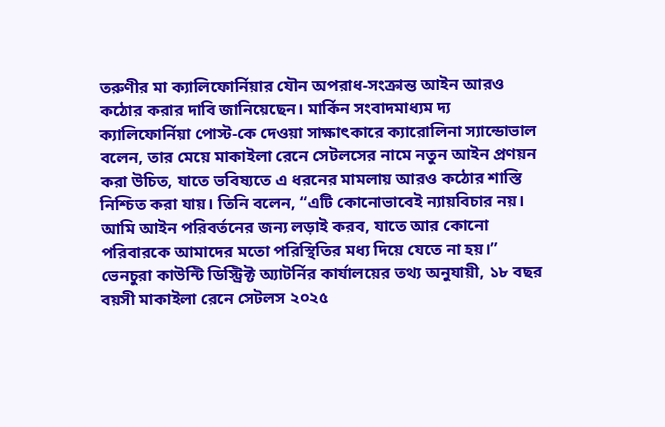তরুণীর মা ক্যালিফোর্নিয়ার যৌন অপরাধ-সংক্রান্ত আইন আরও কঠোর করার দাবি জানিয়েছেন। মার্কিন সংবাদমাধ্যম দ্য ক্যালিফোর্নিয়া পোস্ট-কে দেওয়া সাক্ষাৎকারে ক্যারোলিনা স্যান্ডোভাল বলেন, তার মেয়ে মাকাইলা রেনে সেটলসের নামে নতুন আইন প্রণয়ন করা উচিত, যাতে ভবিষ্যতে এ ধরনের মামলায় আরও কঠোর শাস্তি নিশ্চিত করা যায়। তিনি বলেন, “এটি কোনোভাবেই ন্যায়বিচার নয়। আমি আইন পরিবর্তনের জন্য লড়াই করব, যাতে আর কোনো পরিবারকে আমাদের মতো পরিস্থিতির মধ্য দিয়ে যেতে না হয়।” ভেনচুরা কাউন্টি ডিস্ট্রিক্ট অ্যাটর্নির কার্যালয়ের তথ্য অনুযায়ী, ১৮ বছর বয়সী মাকাইলা রেনে সেটলস ২০২৫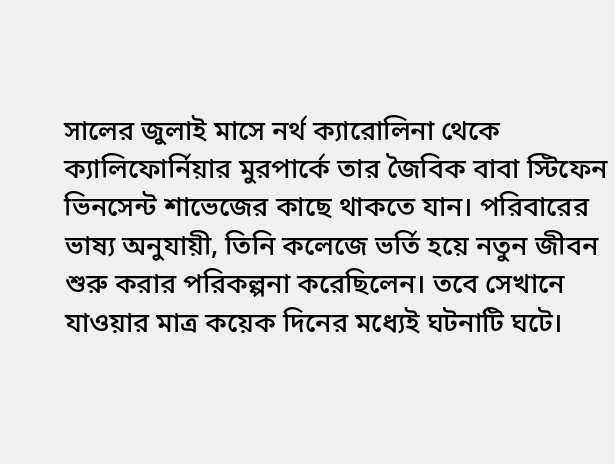সালের জুলাই মাসে নর্থ ক্যারোলিনা থেকে ক্যালিফোর্নিয়ার মুরপার্কে তার জৈবিক বাবা স্টিফেন ভিনসেন্ট শাভেজের কাছে থাকতে যান। পরিবারের ভাষ্য অনুযায়ী, তিনি কলেজে ভর্তি হয়ে নতুন জীবন শুরু করার পরিকল্পনা করেছিলেন। তবে সেখানে যাওয়ার মাত্র কয়েক দিনের মধ্যেই ঘটনাটি ঘটে।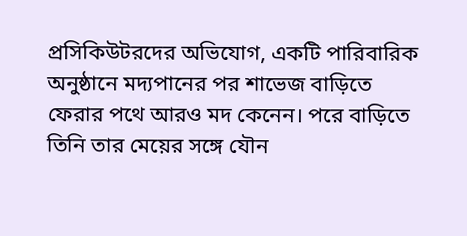প্রসিকিউটরদের অভিযোগ, একটি পারিবারিক অনুষ্ঠানে মদ্যপানের পর শাভেজ বাড়িতে ফেরার পথে আরও মদ কেনেন। পরে বাড়িতে তিনি তার মেয়ের সঙ্গে যৌন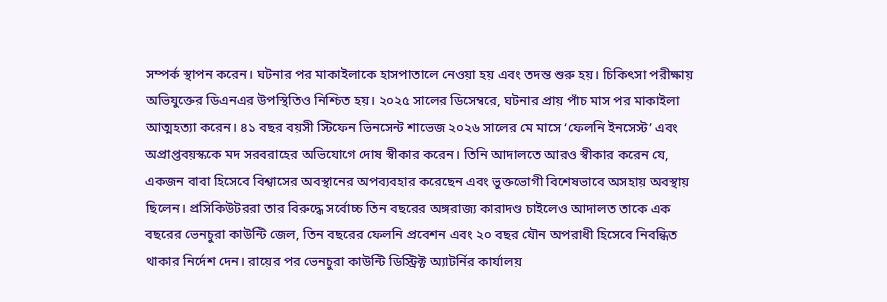সম্পর্ক স্থাপন করেন। ঘটনার পর মাকাইলাকে হাসপাতালে নেওয়া হয় এবং তদন্ত শুরু হয়। চিকিৎসা পরীক্ষায় অভিযুক্তের ডিএনএর উপস্থিতিও নিশ্চিত হয়। ২০২৫ সালের ডিসেম্বরে, ঘটনার প্রায় পাঁচ মাস পর মাকাইলা আত্মহত্যা করেন। ৪১ বছর বয়সী স্টিফেন ভিনসেন্ট শাভেজ ২০২৬ সালের মে মাসে ‘ফেলনি ইনসেস্ট’ এবং অপ্রাপ্তবয়স্ককে মদ সরবরাহের অভিযোগে দোষ স্বীকার করেন। তিনি আদালতে আরও স্বীকার করেন যে, একজন বাবা হিসেবে বিশ্বাসের অবস্থানের অপব্যবহার করেছেন এবং ভুক্তভোগী বিশেষভাবে অসহায় অবস্থায় ছিলেন। প্রসিকিউটররা তার বিরুদ্ধে সর্বোচ্চ তিন বছরের অঙ্গরাজ্য কারাদণ্ড চাইলেও আদালত তাকে এক বছরের ভেনচুরা কাউন্টি জেল, তিন বছরের ফেলনি প্রবেশন এবং ২০ বছর যৌন অপরাধী হিসেবে নিবন্ধিত থাকার নির্দেশ দেন। রায়ের পর ভেনচুরা কাউন্টি ডিস্ট্রিক্ট অ্যাটর্নির কার্যালয়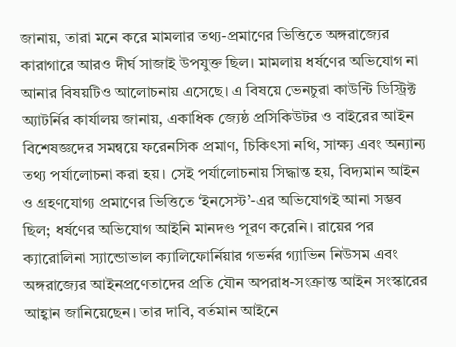জানায়, তারা মনে করে মামলার তথ্য-প্রমাণের ভিত্তিতে অঙ্গরাজ্যের কারাগারে আরও দীর্ঘ সাজাই উপযুক্ত ছিল। মামলায় ধর্ষণের অভিযোগ না আনার বিষয়টিও আলোচনায় এসেছে। এ বিষয়ে ভেনচুরা কাউন্টি ডিস্ট্রিক্ট অ্যাটর্নির কার্যালয় জানায়, একাধিক জ্যেষ্ঠ প্রসিকিউটর ও বাইরের আইন বিশেষজ্ঞদের সমন্বয়ে ফরেনসিক প্রমাণ, চিকিৎসা নথি, সাক্ষ্য এবং অন্যান্য তথ্য পর্যালোচনা করা হয়। সেই পর্যালোচনায় সিদ্ধান্ত হয়, বিদ্যমান আইন ও গ্রহণযোগ্য প্রমাণের ভিত্তিতে ‘ইনসেস্ট’-এর অভিযোগই আনা সম্ভব ছিল; ধর্ষণের অভিযোগ আইনি মানদণ্ড পূরণ করেনি। রায়ের পর ক্যারোলিনা স্যান্ডোভাল ক্যালিফোর্নিয়ার গভর্নর গ্যাভিন নিউসম এবং অঙ্গরাজ্যের আইনপ্রণেতাদের প্রতি যৌন অপরাধ-সংক্রান্ত আইন সংস্কারের আহ্বান জানিয়েছেন। তার দাবি, বর্তমান আইনে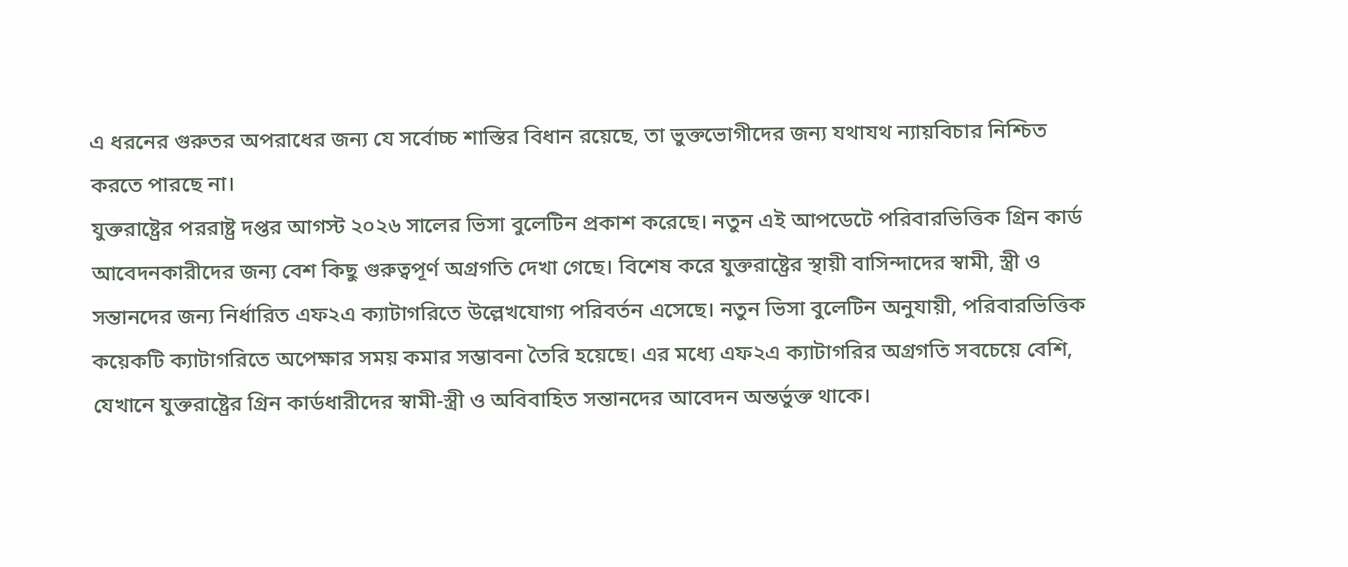এ ধরনের গুরুতর অপরাধের জন্য যে সর্বোচ্চ শাস্তির বিধান রয়েছে, তা ভুক্তভোগীদের জন্য যথাযথ ন্যায়বিচার নিশ্চিত করতে পারছে না।
যুক্তরাষ্ট্রের পররাষ্ট্র দপ্তর আগস্ট ২০২৬ সালের ভিসা বুলেটিন প্রকাশ করেছে। নতুন এই আপডেটে পরিবারভিত্তিক গ্রিন কার্ড আবেদনকারীদের জন্য বেশ কিছু গুরুত্বপূর্ণ অগ্রগতি দেখা গেছে। বিশেষ করে যুক্তরাষ্ট্রের স্থায়ী বাসিন্দাদের স্বামী, স্ত্রী ও সন্তানদের জন্য নির্ধারিত এফ২এ ক্যাটাগরিতে উল্লেখযোগ্য পরিবর্তন এসেছে। নতুন ভিসা বুলেটিন অনুযায়ী, পরিবারভিত্তিক কয়েকটি ক্যাটাগরিতে অপেক্ষার সময় কমার সম্ভাবনা তৈরি হয়েছে। এর মধ্যে এফ২এ ক্যাটাগরির অগ্রগতি সবচেয়ে বেশি, যেখানে যুক্তরাষ্ট্রের গ্রিন কার্ডধারীদের স্বামী-স্ত্রী ও অবিবাহিত সন্তানদের আবেদন অন্তর্ভুক্ত থাকে।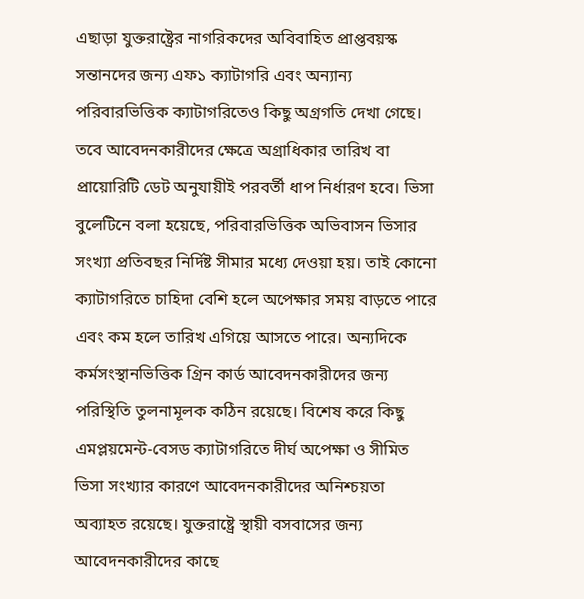এছাড়া যুক্তরাষ্ট্রের নাগরিকদের অবিবাহিত প্রাপ্তবয়স্ক সন্তানদের জন্য এফ১ ক্যাটাগরি এবং অন্যান্য পরিবারভিত্তিক ক্যাটাগরিতেও কিছু অগ্রগতি দেখা গেছে। তবে আবেদনকারীদের ক্ষেত্রে অগ্রাধিকার তারিখ বা প্রায়োরিটি ডেট অনুযায়ীই পরবর্তী ধাপ নির্ধারণ হবে। ভিসা বুলেটিনে বলা হয়েছে, পরিবারভিত্তিক অভিবাসন ভিসার সংখ্যা প্রতিবছর নির্দিষ্ট সীমার মধ্যে দেওয়া হয়। তাই কোনো ক্যাটাগরিতে চাহিদা বেশি হলে অপেক্ষার সময় বাড়তে পারে এবং কম হলে তারিখ এগিয়ে আসতে পারে। অন্যদিকে কর্মসংস্থানভিত্তিক গ্রিন কার্ড আবেদনকারীদের জন্য পরিস্থিতি তুলনামূলক কঠিন রয়েছে। বিশেষ করে কিছু এমপ্লয়মেন্ট-বেসড ক্যাটাগরিতে দীর্ঘ অপেক্ষা ও সীমিত ভিসা সংখ্যার কারণে আবেদনকারীদের অনিশ্চয়তা অব্যাহত রয়েছে। যুক্তরাষ্ট্রে স্থায়ী বসবাসের জন্য আবেদনকারীদের কাছে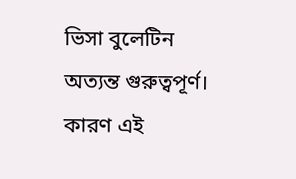ভিসা বুলেটিন অত্যন্ত গুরুত্বপূর্ণ। কারণ এই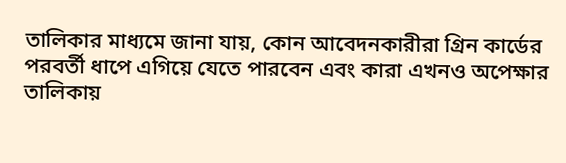তালিকার মাধ্যমে জানা যায়, কোন আবেদনকারীরা গ্রিন কার্ডের পরবর্তী ধাপে এগিয়ে যেতে পারবেন এবং কারা এখনও অপেক্ষার তালিকায়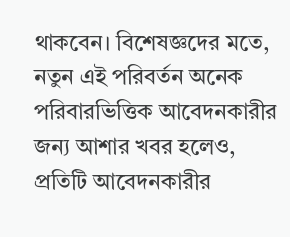থাকবেন। বিশেষজ্ঞদের মতে, নতুন এই পরিবর্তন অনেক পরিবারভিত্তিক আবেদনকারীর জন্য আশার খবর হলেও, প্রতিটি আবেদনকারীর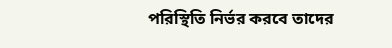পরিস্থিতি নির্ভর করবে তাদের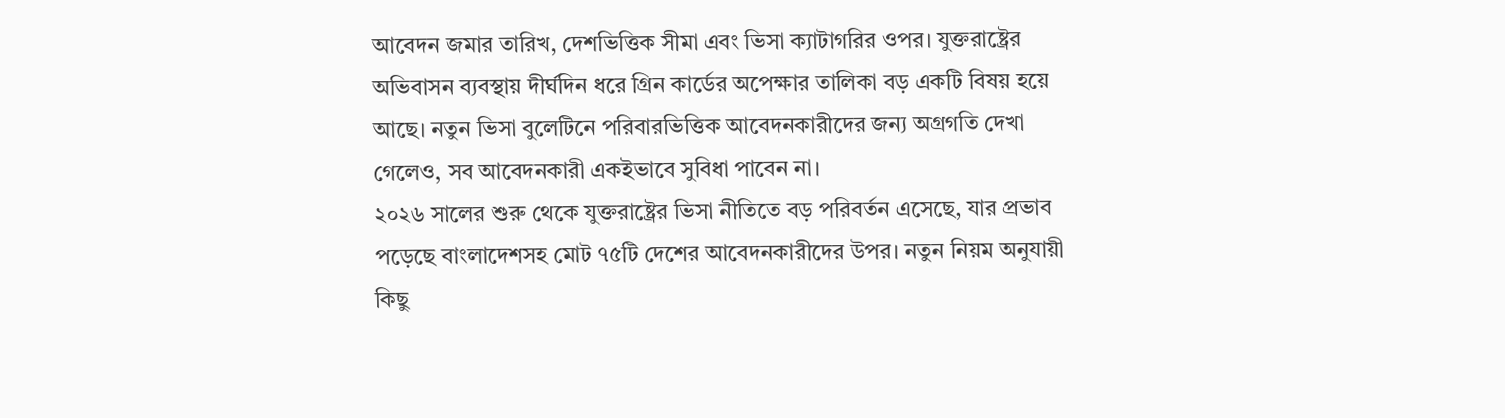আবেদন জমার তারিখ, দেশভিত্তিক সীমা এবং ভিসা ক্যাটাগরির ওপর। যুক্তরাষ্ট্রের অভিবাসন ব্যবস্থায় দীর্ঘদিন ধরে গ্রিন কার্ডের অপেক্ষার তালিকা বড় একটি বিষয় হয়ে আছে। নতুন ভিসা বুলেটিনে পরিবারভিত্তিক আবেদনকারীদের জন্য অগ্রগতি দেখা গেলেও, সব আবেদনকারী একইভাবে সুবিধা পাবেন না।
২০২৬ সালের শুরু থেকে যুক্তরাষ্ট্রের ভিসা নীতিতে বড় পরিবর্তন এসেছে, যার প্রভাব পড়েছে বাংলাদেশসহ মোট ৭৫টি দেশের আবেদনকারীদের উপর। নতুন নিয়ম অনুযায়ী কিছু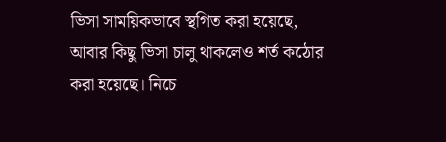ভিসা সাময়িকভাবে স্থগিত করা হয়েছে, আবার কিছু ভিসা চালু থাকলেও শর্ত কঠোর করা হয়েছে। নিচে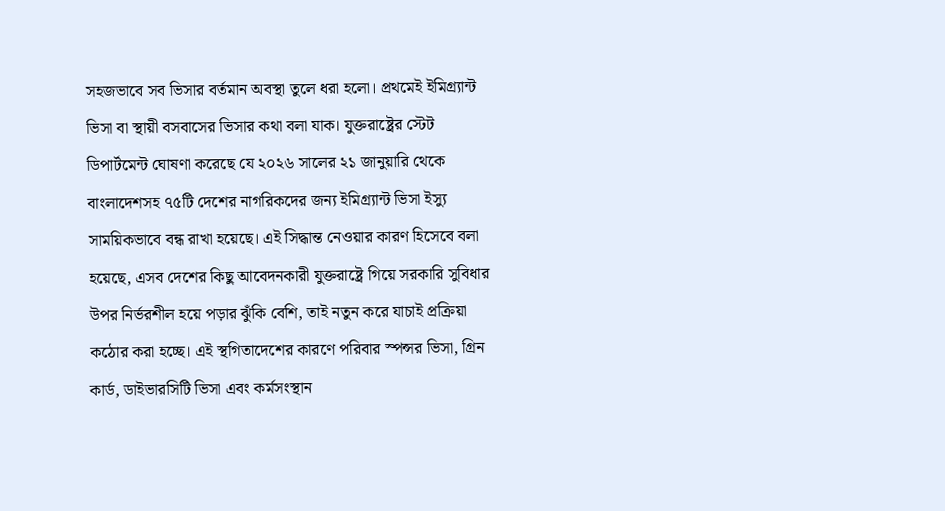সহজভাবে সব ভিসার বর্তমান অবস্থা তুলে ধরা হলো। প্রথমেই ইমিগ্র্যান্ট ভিসা বা স্থায়ী বসবাসের ভিসার কথা বলা যাক। যুক্তরাষ্ট্রের স্টেট ডিপার্টমেন্ট ঘোষণা করেছে যে ২০২৬ সালের ২১ জানুয়ারি থেকে বাংলাদেশসহ ৭৫টি দেশের নাগরিকদের জন্য ইমিগ্র্যান্ট ভিসা ইস্যু সাময়িকভাবে বন্ধ রাখা হয়েছে। এই সিদ্ধান্ত নেওয়ার কারণ হিসেবে বলা হয়েছে, এসব দেশের কিছু আবেদনকারী যুক্তরাষ্ট্রে গিয়ে সরকারি সুবিধার উপর নির্ভরশীল হয়ে পড়ার ঝুঁকি বেশি, তাই নতুন করে যাচাই প্রক্রিয়া কঠোর করা হচ্ছে। এই স্থগিতাদেশের কারণে পরিবার স্পন্সর ভিসা, গ্রিন কার্ড, ডাইভারসিটি ভিসা এবং কর্মসংস্থান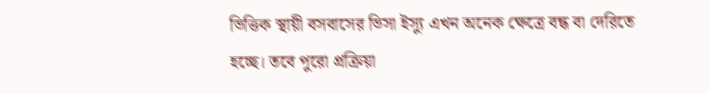ভিত্তিক স্থায়ী বসবাসের ভিসা ইস্যু এখন অনেক ক্ষেত্রে বন্ধ বা দেরিতে হচ্ছে। তবে পুরো প্রক্রিয়া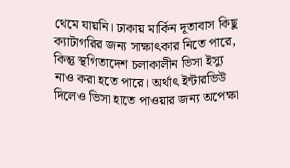থেমে যায়নি। ঢাকায় মার্কিন দূতাবাস কিছু ক্যাটাগরির জন্য সাক্ষাৎকার নিতে পারে, কিন্তু স্থগিতাদেশ চলাকালীন ভিসা ইস্যু নাও করা হতে পারে। অর্থাৎ ইন্টারভিউ দিলেও ভিসা হাতে পাওয়ার জন্য অপেক্ষা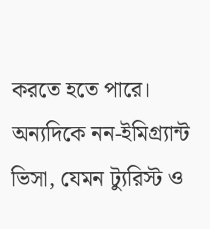করতে হতে পারে। অন্যদিকে নন-ইমিগ্র্যান্ট ভিসা, যেমন ট্যুরিস্ট ও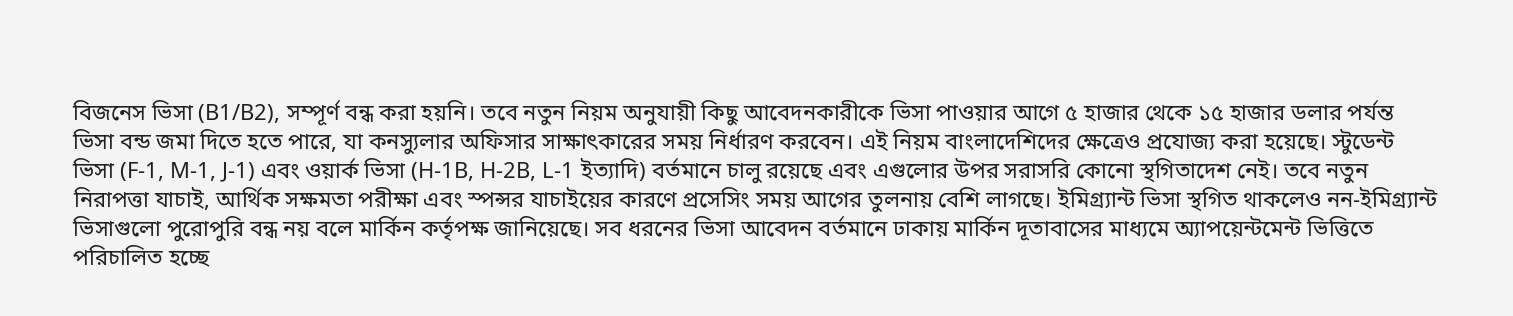বিজনেস ভিসা (B1/B2), সম্পূর্ণ বন্ধ করা হয়নি। তবে নতুন নিয়ম অনুযায়ী কিছু আবেদনকারীকে ভিসা পাওয়ার আগে ৫ হাজার থেকে ১৫ হাজার ডলার পর্যন্ত ভিসা বন্ড জমা দিতে হতে পারে, যা কনস্যুলার অফিসার সাক্ষাৎকারের সময় নির্ধারণ করবেন। এই নিয়ম বাংলাদেশিদের ক্ষেত্রেও প্রযোজ্য করা হয়েছে। স্টুডেন্ট ভিসা (F-1, M-1, J-1) এবং ওয়ার্ক ভিসা (H-1B, H-2B, L-1 ইত্যাদি) বর্তমানে চালু রয়েছে এবং এগুলোর উপর সরাসরি কোনো স্থগিতাদেশ নেই। তবে নতুন নিরাপত্তা যাচাই, আর্থিক সক্ষমতা পরীক্ষা এবং স্পন্সর যাচাইয়ের কারণে প্রসেসিং সময় আগের তুলনায় বেশি লাগছে। ইমিগ্র্যান্ট ভিসা স্থগিত থাকলেও নন-ইমিগ্র্যান্ট ভিসাগুলো পুরোপুরি বন্ধ নয় বলে মার্কিন কর্তৃপক্ষ জানিয়েছে। সব ধরনের ভিসা আবেদন বর্তমানে ঢাকায় মার্কিন দূতাবাসের মাধ্যমে অ্যাপয়েন্টমেন্ট ভিত্তিতে পরিচালিত হচ্ছে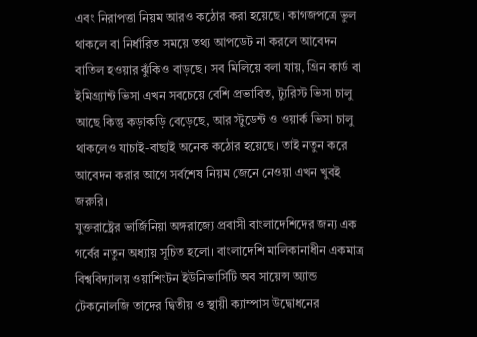এবং নিরাপত্তা নিয়ম আরও কঠোর করা হয়েছে। কাগজপত্রে ভুল থাকলে বা নির্ধারিত সময়ে তথ্য আপডেট না করলে আবেদন বাতিল হওয়ার ঝুঁকিও বাড়ছে। সব মিলিয়ে বলা যায়, গ্রিন কার্ড বা ইমিগ্র্যান্ট ভিসা এখন সবচেয়ে বেশি প্রভাবিত, ট্যুরিস্ট ভিসা চালু আছে কিন্তু কড়াকড়ি বেড়েছে, আর স্টুডেন্ট ও ওয়ার্ক ভিসা চালু থাকলেও যাচাই-বাছাই অনেক কঠোর হয়েছে। তাই নতুন করে আবেদন করার আগে সর্বশেষ নিয়ম জেনে নেওয়া এখন খুবই জরুরি।
যুক্তরাষ্ট্রের ভার্জিনিয়া অঙ্গরাজ্যে প্রবাসী বাংলাদেশিদের জন্য এক গর্বের নতুন অধ্যায় সূচিত হলো। বাংলাদেশি মালিকানাধীন একমাত্র বিশ্ববিদ্যালয় ওয়াশিংটন ইউনিভার্সিটি অব সায়েন্স অ্যান্ড টেকনোলজি তাদের দ্বিতীয় ও স্থায়ী ক্যাম্পাস উদ্বোধনের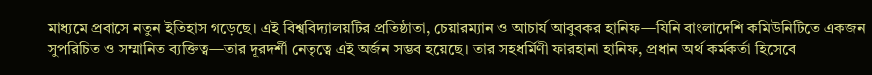মাধ্যমে প্রবাসে নতুন ইতিহাস গড়েছে। এই বিশ্ববিদ্যালয়টির প্রতিষ্ঠাতা, চেয়ারম্যান ও আচার্য আবুবকর হানিফ—যিনি বাংলাদেশি কমিউনিটিতে একজন সুপরিচিত ও সম্মানিত ব্যক্তিত্ব—তার দূরদর্শী নেতৃত্বে এই অর্জন সম্ভব হয়েছে। তার সহধর্মিণী ফারহানা হানিফ, প্রধান অর্থ কর্মকর্তা হিসেবে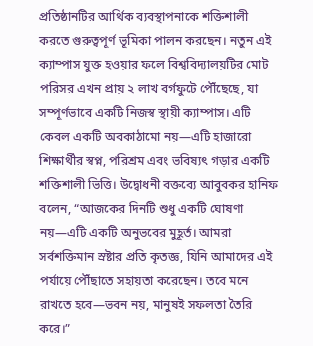প্রতিষ্ঠানটির আর্থিক ব্যবস্থাপনাকে শক্তিশালী করতে গুরুত্বপূর্ণ ভূমিকা পালন করছেন। নতুন এই ক্যাম্পাস যুক্ত হওয়ার ফলে বিশ্ববিদ্যালয়টির মোট পরিসর এখন প্রায় ২ লাখ বর্গফুটে পৌঁছেছে, যা সম্পূর্ণভাবে একটি নিজস্ব স্থায়ী ক্যাম্পাস। এটি কেবল একটি অবকাঠামো নয়—এটি হাজারো শিক্ষার্থীর স্বপ্ন, পরিশ্রম এবং ভবিষ্যৎ গড়ার একটি শক্তিশালী ভিত্তি। উদ্বোধনী বক্তব্যে আবুবকর হানিফ বলেন, “আজকের দিনটি শুধু একটি ঘোষণা নয়—এটি একটি অনুভবের মুহূর্ত। আমরা সর্বশক্তিমান স্রষ্টার প্রতি কৃতজ্ঞ, যিনি আমাদের এই পর্যায়ে পৌঁছাতে সহায়তা করেছেন। তবে মনে রাখতে হবে—ভবন নয়, মানুষই সফলতা তৈরি করে।”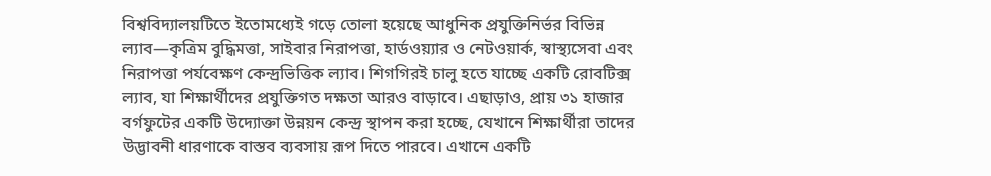বিশ্ববিদ্যালয়টিতে ইতোমধ্যেই গড়ে তোলা হয়েছে আধুনিক প্রযুক্তিনির্ভর বিভিন্ন ল্যাব—কৃত্রিম বুদ্ধিমত্তা, সাইবার নিরাপত্তা, হার্ডওয়্যার ও নেটওয়ার্ক, স্বাস্থ্যসেবা এবং নিরাপত্তা পর্যবেক্ষণ কেন্দ্রভিত্তিক ল্যাব। শিগগিরই চালু হতে যাচ্ছে একটি রোবটিক্স ল্যাব, যা শিক্ষার্থীদের প্রযুক্তিগত দক্ষতা আরও বাড়াবে। এছাড়াও, প্রায় ৩১ হাজার বর্গফুটের একটি উদ্যোক্তা উন্নয়ন কেন্দ্র স্থাপন করা হচ্ছে, যেখানে শিক্ষার্থীরা তাদের উদ্ভাবনী ধারণাকে বাস্তব ব্যবসায় রূপ দিতে পারবে। এখানে একটি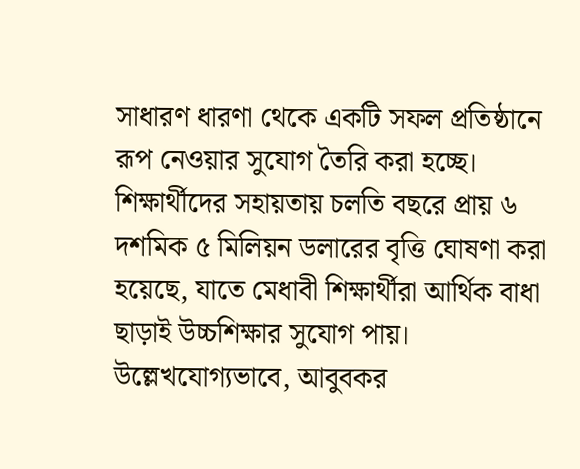সাধারণ ধারণা থেকে একটি সফল প্রতিষ্ঠানে রূপ নেওয়ার সুযোগ তৈরি করা হচ্ছে। শিক্ষার্থীদের সহায়তায় চলতি বছরে প্রায় ৬ দশমিক ৫ মিলিয়ন ডলারের বৃত্তি ঘোষণা করা হয়েছে, যাতে মেধাবী শিক্ষার্থীরা আর্থিক বাধা ছাড়াই উচ্চশিক্ষার সুযোগ পায়। উল্লেখযোগ্যভাবে, আবুবকর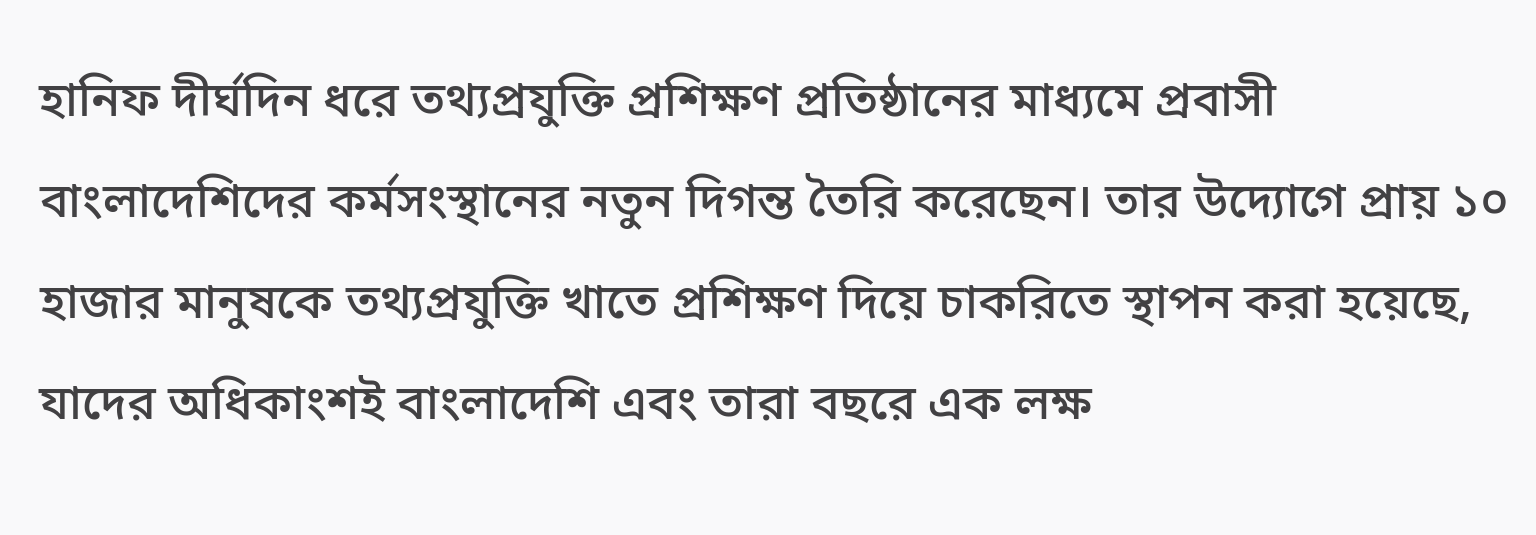হানিফ দীর্ঘদিন ধরে তথ্যপ্রযুক্তি প্রশিক্ষণ প্রতিষ্ঠানের মাধ্যমে প্রবাসী বাংলাদেশিদের কর্মসংস্থানের নতুন দিগন্ত তৈরি করেছেন। তার উদ্যোগে প্রায় ১০ হাজার মানুষকে তথ্যপ্রযুক্তি খাতে প্রশিক্ষণ দিয়ে চাকরিতে স্থাপন করা হয়েছে, যাদের অধিকাংশই বাংলাদেশি এবং তারা বছরে এক লক্ষ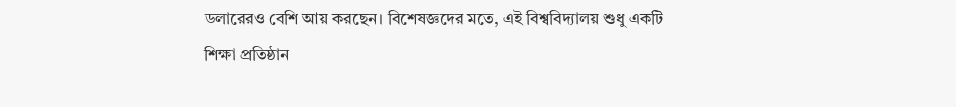ডলারেরও বেশি আয় করছেন। বিশেষজ্ঞদের মতে, এই বিশ্ববিদ্যালয় শুধু একটি শিক্ষা প্রতিষ্ঠান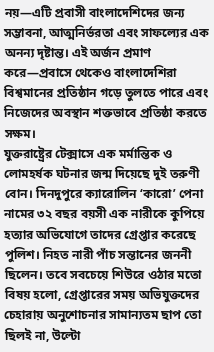নয়—এটি প্রবাসী বাংলাদেশিদের জন্য সম্ভাবনা, আত্মনির্ভরতা এবং সাফল্যের এক অনন্য দৃষ্টান্ত। এই অর্জন প্রমাণ করে—প্রবাসে থেকেও বাংলাদেশিরা বিশ্বমানের প্রতিষ্ঠান গড়ে তুলতে পারে এবং নিজেদের অবস্থান শক্তভাবে প্রতিষ্ঠা করতে সক্ষম।
যুক্তরাষ্ট্রের টেক্সাসে এক মর্মান্তিক ও লোমহর্ষক ঘটনার জন্ম দিয়েছে দুই তরুণী বোন। দিনদুপুরে ক্যারোলিন ‘কারো’ পেনা নামের ৩২ বছর বয়সী এক নারীকে কুপিয়ে হত্যার অভিযোগে তাদের গ্রেপ্তার করেছে পুলিশ। নিহত নারী পাঁচ সন্তানের জননী ছিলেন। তবে সবচেয়ে শিউরে ওঠার মতো বিষয় হলো, গ্রেপ্তারের সময় অভিযুক্তদের চেহারায় অনুশোচনার সামান্যতম ছাপ তো ছিলই না, উল্টো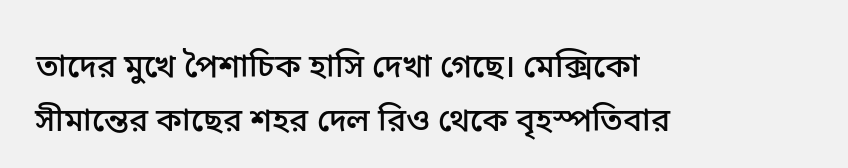তাদের মুখে পৈশাচিক হাসি দেখা গেছে। মেক্সিকো সীমান্তের কাছের শহর দেল রিও থেকে বৃহস্পতিবার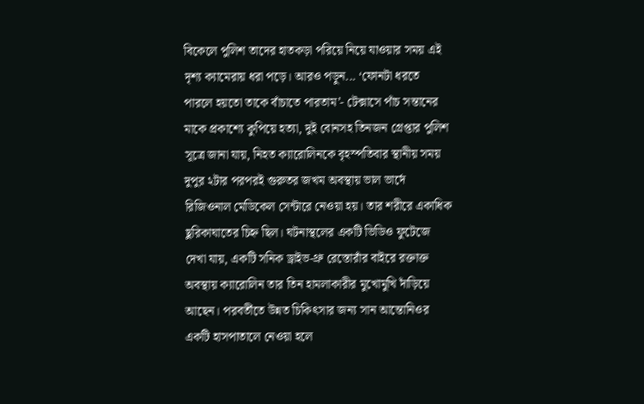বিকেলে পুলিশ তাদের হাতকড়া পরিয়ে নিয়ে যাওয়ার সময় এই দৃশ্য ক্যামেরায় ধরা পড়ে। আরও পড়ুন... ‘ফোনটা ধরতে পারলে হয়তো তাকে বাঁচাতে পারতাম’- টেক্সাসে পাঁচ সন্তানের মাকে প্রকাশ্যে কুপিয়ে হত্যা, দুই বোনসহ তিনজন গ্রেপ্তার পুলিশ সূত্রে জানা যায়, নিহত ক্যারোলিনকে বৃহস্পতিবার স্থানীয় সময় দুপুর ২টার পরপরই গুরুতর জখম অবস্থায় ভাল ভার্দে রিজিওনাল মেডিকেল সেন্টারে নেওয়া হয়। তার শরীরে একাধিক ছুরিকাঘাতের চিহ্ন ছিল। ঘটনাস্থলের একটি ভিডিও ফুটেজে দেখা যায়, একটি সনিক ড্রাইভ-থ্রু রেস্তোরাঁর বাইরে রক্তাক্ত অবস্থায় ক্যারোলিন তার তিন হামলাকারীর মুখোমুখি দাঁড়িয়ে আছেন। পরবর্তীতে উন্নত চিকিৎসার জন্য সান আন্তোনিওর একটি হাসপাতালে নেওয়া হলে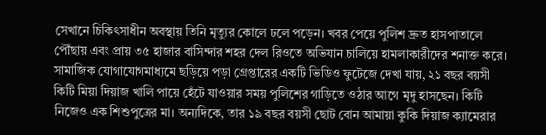সেখানে চিকিৎসাধীন অবস্থায় তিনি মৃত্যুর কোলে ঢলে পড়েন। খবর পেয়ে পুলিশ দ্রুত হাসপাতালে পৌঁছায় এবং প্রায় ৩৫ হাজার বাসিন্দার শহর দেল রিওতে অভিযান চালিয়ে হামলাকারীদের শনাক্ত করে। সামাজিক যোগাযোগমাধ্যমে ছড়িয়ে পড়া গ্রেপ্তারের একটি ভিডিও ফুটেজে দেখা যায়, ২১ বছর বয়সী কিটি মিয়া দিয়াজ খালি পায়ে হেঁটে যাওয়ার সময় পুলিশের গাড়িতে ওঠার আগে মৃদু হাসছেন। কিটি নিজেও এক শিশুপুত্রের মা। অন্যদিকে, তার ১৯ বছর বয়সী ছোট বোন আমায়া কুকি দিয়াজ ক্যামেরার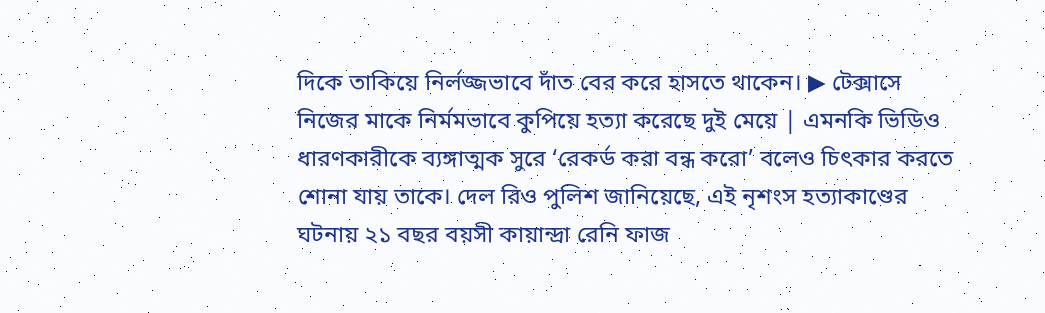দিকে তাকিয়ে নির্লজ্জভাবে দাঁত বের করে হাসতে থাকেন। ▶ টেক্সাসে নিজের মাকে নির্মমভাবে কুপিয়ে হত্যা করেছে দুই মেয়ে | এমনকি ভিডিও ধারণকারীকে ব্যঙ্গাত্মক সুরে ‘রেকর্ড করা বন্ধ করো’ বলেও চিৎকার করতে শোনা যায় তাকে। দেল রিও পুলিশ জানিয়েছে, এই নৃশংস হত্যাকাণ্ডের ঘটনায় ২১ বছর বয়সী কায়ান্দ্রা রেনি ফাজ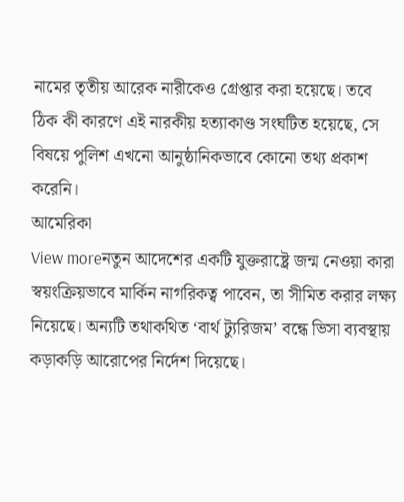নামের তৃতীয় আরেক নারীকেও গ্রেপ্তার করা হয়েছে। তবে ঠিক কী কারণে এই নারকীয় হত্যাকাণ্ড সংঘটিত হয়েছে, সে বিষয়ে পুলিশ এখনো আনুষ্ঠানিকভাবে কোনো তথ্য প্রকাশ করেনি।
আমেরিকা
View moreনতুন আদেশের একটি যুক্তরাষ্ট্রে জন্ম নেওয়া কারা স্বয়ংক্রিয়ভাবে মার্কিন নাগরিকত্ব পাবেন, তা সীমিত করার লক্ষ্য নিয়েছে। অন্যটি তথাকথিত ‘বার্থ ট্যুরিজম’ বন্ধে ভিসা ব্যবস্থায় কড়াকড়ি আরোপের নির্দেশ দিয়েছে।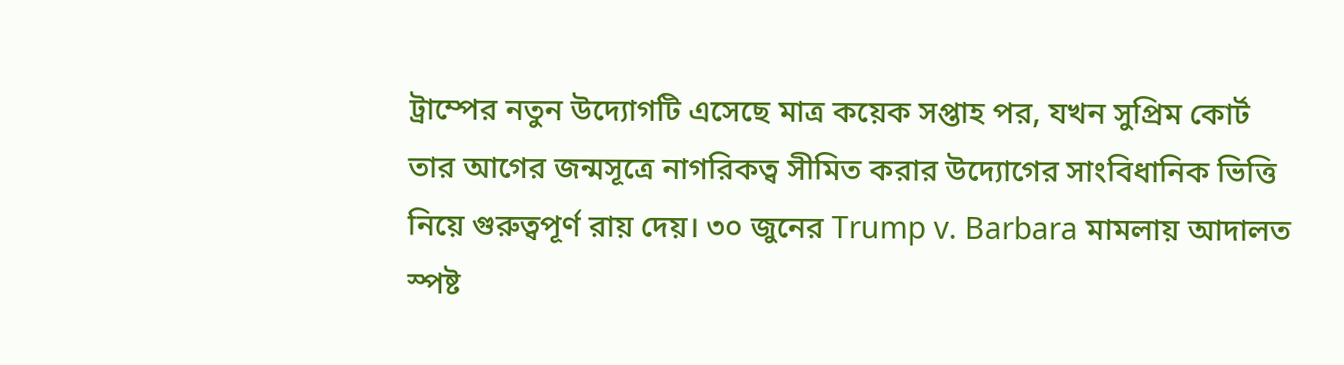ট্রাম্পের নতুন উদ্যোগটি এসেছে মাত্র কয়েক সপ্তাহ পর, যখন সুপ্রিম কোর্ট তার আগের জন্মসূত্রে নাগরিকত্ব সীমিত করার উদ্যোগের সাংবিধানিক ভিত্তি নিয়ে গুরুত্বপূর্ণ রায় দেয়। ৩০ জুনের Trump v. Barbara মামলায় আদালত স্পষ্ট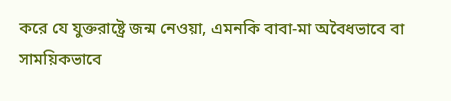করে যে যুক্তরাষ্ট্রে জন্ম নেওয়া, এমনকি বাবা-মা অবৈধভাবে বা সাময়িকভাবে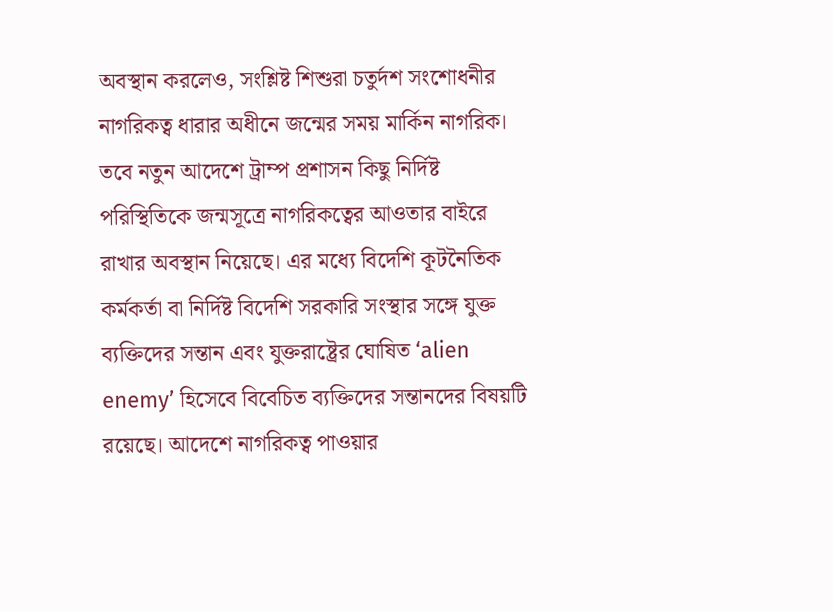অবস্থান করলেও, সংশ্লিষ্ট শিশুরা চতুর্দশ সংশোধনীর নাগরিকত্ব ধারার অধীনে জন্মের সময় মার্কিন নাগরিক। তবে নতুন আদেশে ট্রাম্প প্রশাসন কিছু নির্দিষ্ট পরিস্থিতিকে জন্মসূত্রে নাগরিকত্বের আওতার বাইরে রাখার অবস্থান নিয়েছে। এর মধ্যে বিদেশি কূটনৈতিক কর্মকর্তা বা নির্দিষ্ট বিদেশি সরকারি সংস্থার সঙ্গে যুক্ত ব্যক্তিদের সন্তান এবং যুক্তরাষ্ট্রের ঘোষিত ‘alien enemy’ হিসেবে বিবেচিত ব্যক্তিদের সন্তানদের বিষয়টি রয়েছে। আদেশে নাগরিকত্ব পাওয়ার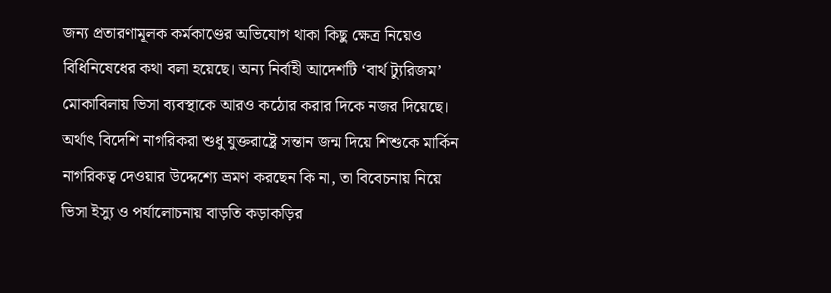জন্য প্রতারণামূলক কর্মকাণ্ডের অভিযোগ থাকা কিছু ক্ষেত্র নিয়েও বিধিনিষেধের কথা বলা হয়েছে। অন্য নির্বাহী আদেশটি ‘বার্থ ট্যুরিজম’ মোকাবিলায় ভিসা ব্যবস্থাকে আরও কঠোর করার দিকে নজর দিয়েছে। অর্থাৎ বিদেশি নাগরিকরা শুধু যুক্তরাষ্ট্রে সন্তান জন্ম দিয়ে শিশুকে মার্কিন নাগরিকত্ব দেওয়ার উদ্দেশ্যে ভ্রমণ করছেন কি না, তা বিবেচনায় নিয়ে ভিসা ইস্যু ও পর্যালোচনায় বাড়তি কড়াকড়ির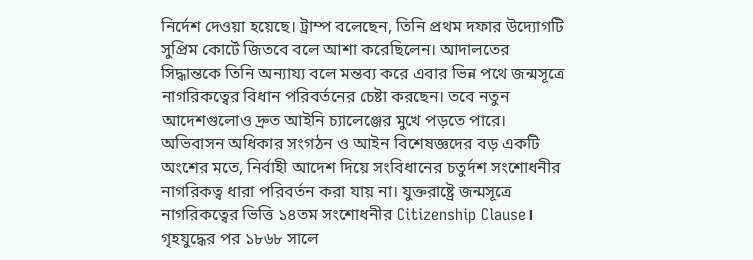নির্দেশ দেওয়া হয়েছে। ট্রাম্প বলেছেন, তিনি প্রথম দফার উদ্যোগটি সুপ্রিম কোর্টে জিতবে বলে আশা করেছিলেন। আদালতের সিদ্ধান্তকে তিনি অন্যায্য বলে মন্তব্য করে এবার ভিন্ন পথে জন্মসূত্রে নাগরিকত্বের বিধান পরিবর্তনের চেষ্টা করছেন। তবে নতুন আদেশগুলোও দ্রুত আইনি চ্যালেঞ্জের মুখে পড়তে পারে। অভিবাসন অধিকার সংগঠন ও আইন বিশেষজ্ঞদের বড় একটি অংশের মতে, নির্বাহী আদেশ দিয়ে সংবিধানের চতুর্দশ সংশোধনীর নাগরিকত্ব ধারা পরিবর্তন করা যায় না। যুক্তরাষ্ট্রে জন্মসূত্রে নাগরিকত্বের ভিত্তি ১৪তম সংশোধনীর Citizenship Clause। গৃহযুদ্ধের পর ১৮৬৮ সালে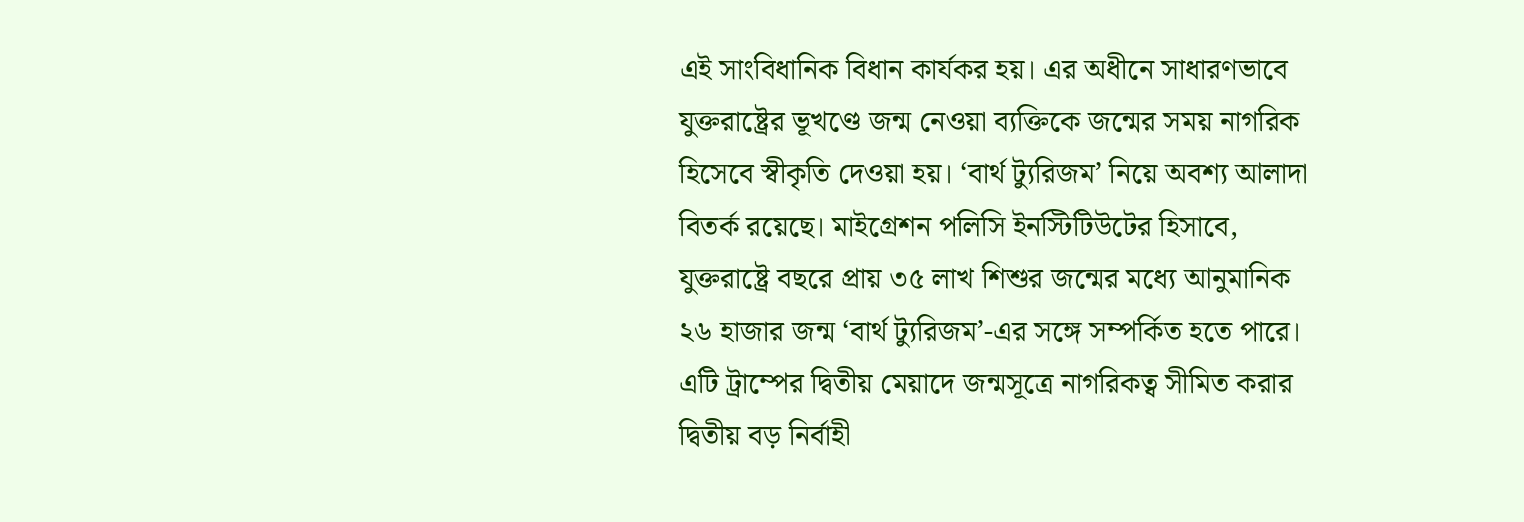এই সাংবিধানিক বিধান কার্যকর হয়। এর অধীনে সাধারণভাবে যুক্তরাষ্ট্রের ভূখণ্ডে জন্ম নেওয়া ব্যক্তিকে জন্মের সময় নাগরিক হিসেবে স্বীকৃতি দেওয়া হয়। ‘বার্থ ট্যুরিজম’ নিয়ে অবশ্য আলাদা বিতর্ক রয়েছে। মাইগ্রেশন পলিসি ইনস্টিটিউটের হিসাবে, যুক্তরাষ্ট্রে বছরে প্রায় ৩৫ লাখ শিশুর জন্মের মধ্যে আনুমানিক ২৬ হাজার জন্ম ‘বার্থ ট্যুরিজম’-এর সঙ্গে সম্পর্কিত হতে পারে। এটি ট্রাম্পের দ্বিতীয় মেয়াদে জন্মসূত্রে নাগরিকত্ব সীমিত করার দ্বিতীয় বড় নির্বাহী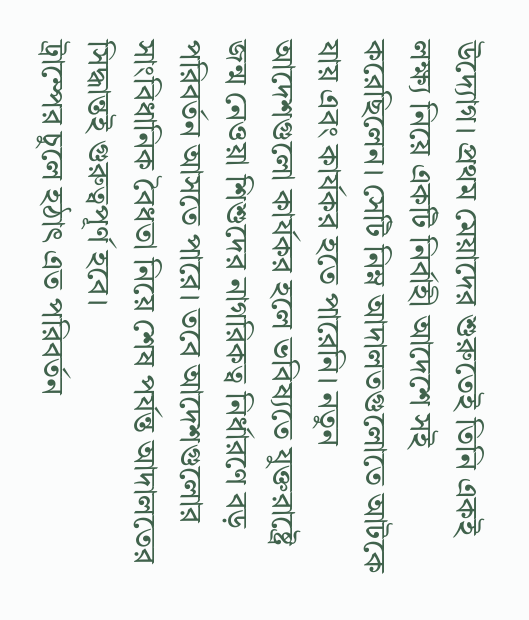উদ্যোগ। প্রথম মেয়াদের শুরুতেই তিনি একই লক্ষ্য নিয়ে একটি নির্বাহী আদেশে সই করেছিলেন। সেটি নিম্ন আদালতগুলোতে আটকে যায় এবং কার্যকর হতে পারেনি। নতুন আদেশগুলো কার্যকর হলে ভবিষ্যতে যুক্তরাষ্ট্রে জন্ম নেওয়া শিশুদের নাগরিকত্ব নির্ধারণে বড় পরিবর্তন আসতে পারে। তবে আদেশগুলোর সাংবিধানিক বৈধতা নিয়ে শেষ পর্যন্ত আদালতের সিদ্ধান্তই গুরুত্বপূর্ণ হবে।
ট্রাম্পের চুলে হঠাৎ এত পরিবর্তন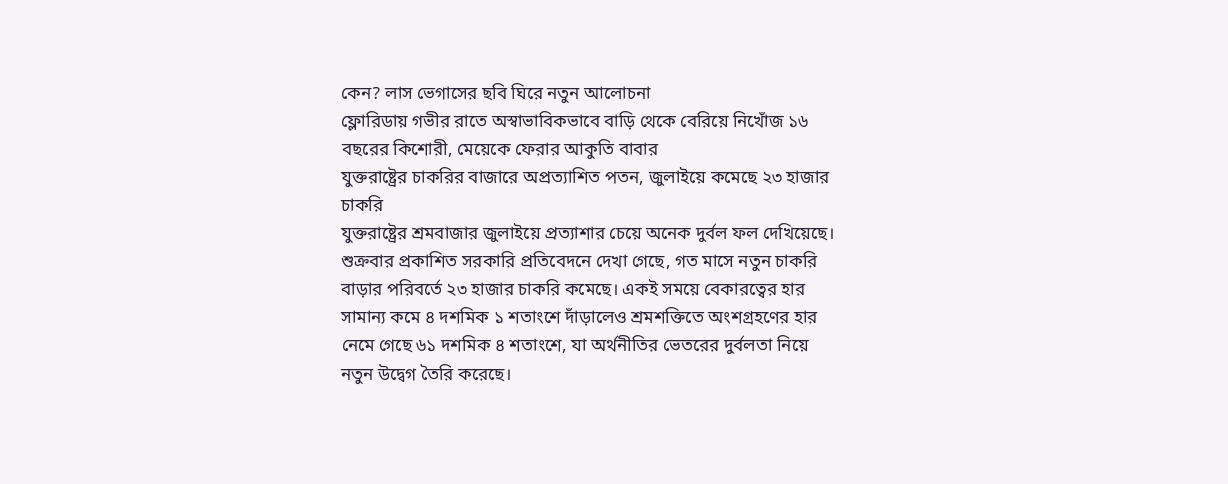কেন? লাস ভেগাসের ছবি ঘিরে নতুন আলোচনা
ফ্লোরিডায় গভীর রাতে অস্বাভাবিকভাবে বাড়ি থেকে বেরিয়ে নিখোঁজ ১৬ বছরের কিশোরী, মেয়েকে ফেরার আকুতি বাবার
যুক্তরাষ্ট্রের চাকরির বাজারে অপ্রত্যাশিত পতন, জুলাইয়ে কমেছে ২৩ হাজার চাকরি
যুক্তরাষ্ট্রের শ্রমবাজার জুলাইয়ে প্রত্যাশার চেয়ে অনেক দুর্বল ফল দেখিয়েছে। শুক্রবার প্রকাশিত সরকারি প্রতিবেদনে দেখা গেছে, গত মাসে নতুন চাকরি বাড়ার পরিবর্তে ২৩ হাজার চাকরি কমেছে। একই সময়ে বেকারত্বের হার সামান্য কমে ৪ দশমিক ১ শতাংশে দাঁড়ালেও শ্রমশক্তিতে অংশগ্রহণের হার নেমে গেছে ৬১ দশমিক ৪ শতাংশে, যা অর্থনীতির ভেতরের দুর্বলতা নিয়ে নতুন উদ্বেগ তৈরি করেছে।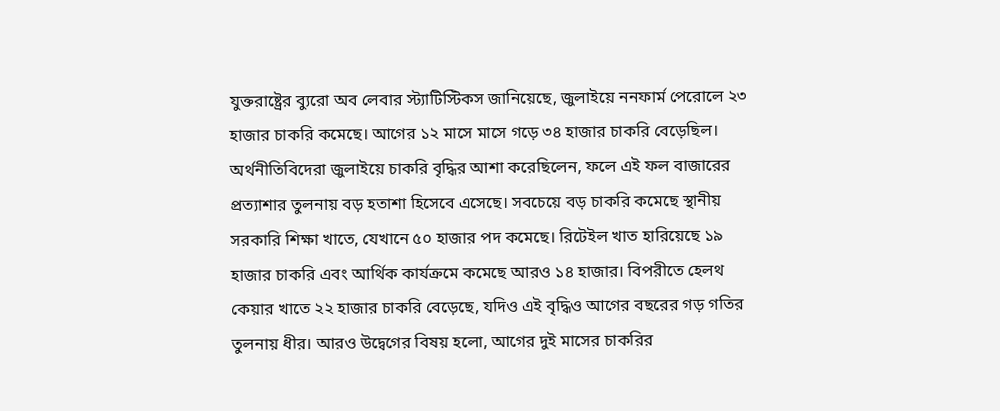যুক্তরাষ্ট্রের ব্যুরো অব লেবার স্ট্যাটিস্টিকস জানিয়েছে, জুলাইয়ে ননফার্ম পেরোলে ২৩ হাজার চাকরি কমেছে। আগের ১২ মাসে মাসে গড়ে ৩৪ হাজার চাকরি বেড়েছিল। অর্থনীতিবিদেরা জুলাইয়ে চাকরি বৃদ্ধির আশা করেছিলেন, ফলে এই ফল বাজারের প্রত্যাশার তুলনায় বড় হতাশা হিসেবে এসেছে। সবচেয়ে বড় চাকরি কমেছে স্থানীয় সরকারি শিক্ষা খাতে, যেখানে ৫০ হাজার পদ কমেছে। রিটেইল খাত হারিয়েছে ১৯ হাজার চাকরি এবং আর্থিক কার্যক্রমে কমেছে আরও ১৪ হাজার। বিপরীতে হেলথ কেয়ার খাতে ২২ হাজার চাকরি বেড়েছে, যদিও এই বৃদ্ধিও আগের বছরের গড় গতির তুলনায় ধীর। আরও উদ্বেগের বিষয় হলো, আগের দুই মাসের চাকরির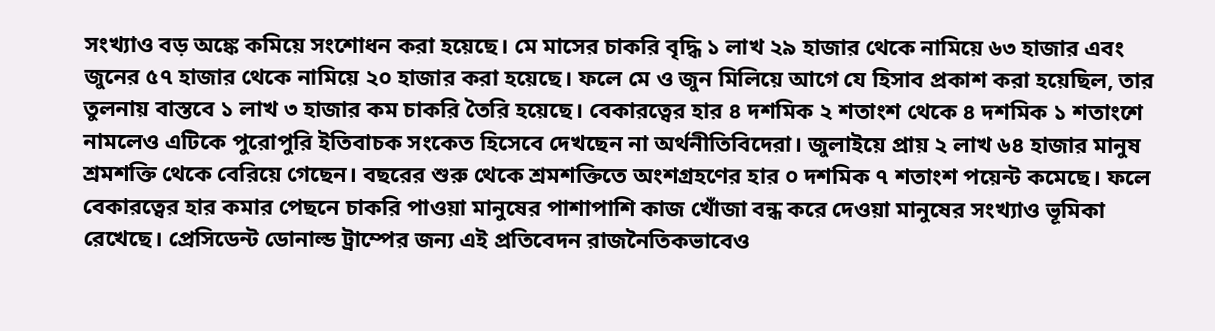সংখ্যাও বড় অঙ্কে কমিয়ে সংশোধন করা হয়েছে। মে মাসের চাকরি বৃদ্ধি ১ লাখ ২৯ হাজার থেকে নামিয়ে ৬৩ হাজার এবং জুনের ৫৭ হাজার থেকে নামিয়ে ২০ হাজার করা হয়েছে। ফলে মে ও জুন মিলিয়ে আগে যে হিসাব প্রকাশ করা হয়েছিল, তার তুলনায় বাস্তবে ১ লাখ ৩ হাজার কম চাকরি তৈরি হয়েছে। বেকারত্বের হার ৪ দশমিক ২ শতাংশ থেকে ৪ দশমিক ১ শতাংশে নামলেও এটিকে পুরোপুরি ইতিবাচক সংকেত হিসেবে দেখছেন না অর্থনীতিবিদেরা। জুলাইয়ে প্রায় ২ লাখ ৬৪ হাজার মানুষ শ্রমশক্তি থেকে বেরিয়ে গেছেন। বছরের শুরু থেকে শ্রমশক্তিতে অংশগ্রহণের হার ০ দশমিক ৭ শতাংশ পয়েন্ট কমেছে। ফলে বেকারত্বের হার কমার পেছনে চাকরি পাওয়া মানুষের পাশাপাশি কাজ খোঁজা বন্ধ করে দেওয়া মানুষের সংখ্যাও ভূমিকা রেখেছে। প্রেসিডেন্ট ডোনাল্ড ট্রাম্পের জন্য এই প্রতিবেদন রাজনৈতিকভাবেও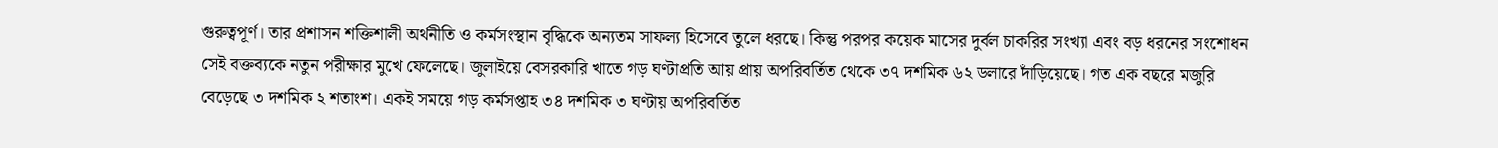গুরুত্বপূর্ণ। তার প্রশাসন শক্তিশালী অর্থনীতি ও কর্মসংস্থান বৃদ্ধিকে অন্যতম সাফল্য হিসেবে তুলে ধরছে। কিন্তু পরপর কয়েক মাসের দুর্বল চাকরির সংখ্যা এবং বড় ধরনের সংশোধন সেই বক্তব্যকে নতুন পরীক্ষার মুখে ফেলেছে। জুলাইয়ে বেসরকারি খাতে গড় ঘণ্টাপ্রতি আয় প্রায় অপরিবর্তিত থেকে ৩৭ দশমিক ৬২ ডলারে দাঁড়িয়েছে। গত এক বছরে মজুরি বেড়েছে ৩ দশমিক ২ শতাংশ। একই সময়ে গড় কর্মসপ্তাহ ৩৪ দশমিক ৩ ঘণ্টায় অপরিবর্তিত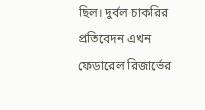ছিল। দুর্বল চাকরির প্রতিবেদন এখন ফেডারেল রিজার্ভের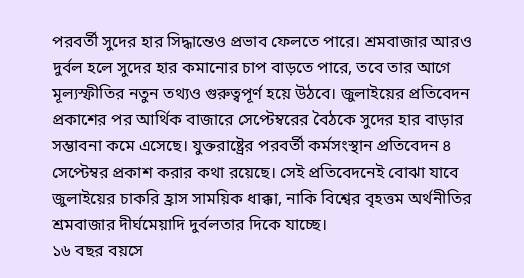পরবর্তী সুদের হার সিদ্ধান্তেও প্রভাব ফেলতে পারে। শ্রমবাজার আরও দুর্বল হলে সুদের হার কমানোর চাপ বাড়তে পারে, তবে তার আগে মূল্যস্ফীতির নতুন তথ্যও গুরুত্বপূর্ণ হয়ে উঠবে। জুলাইয়ের প্রতিবেদন প্রকাশের পর আর্থিক বাজারে সেপ্টেম্বরের বৈঠকে সুদের হার বাড়ার সম্ভাবনা কমে এসেছে। যুক্তরাষ্ট্রের পরবর্তী কর্মসংস্থান প্রতিবেদন ৪ সেপ্টেম্বর প্রকাশ করার কথা রয়েছে। সেই প্রতিবেদনেই বোঝা যাবে জুলাইয়ের চাকরি হ্রাস সাময়িক ধাক্কা, নাকি বিশ্বের বৃহত্তম অর্থনীতির শ্রমবাজার দীর্ঘমেয়াদি দুর্বলতার দিকে যাচ্ছে।
১৬ বছর বয়সে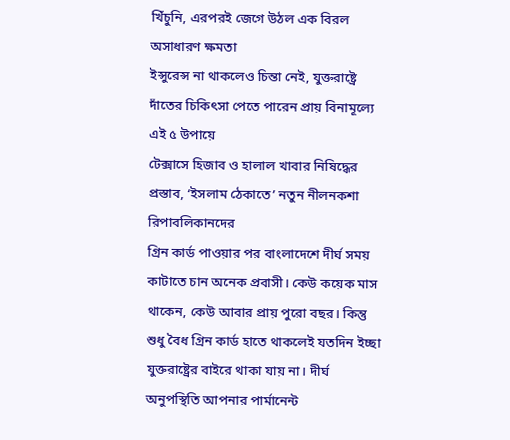খিঁচুনি, এরপরই জেগে উঠল এক বিরল অসাধারণ ক্ষমতা
ইন্সুরেন্স না থাকলেও চিন্তা নেই, যুক্তরাষ্ট্রে দাঁতের চিকিৎসা পেতে পারেন প্রায় বিনামূল্যে এই ৫ উপায়ে
টেক্সাসে হিজাব ও হালাল খাবার নিষিদ্ধের প্রস্তাব, ‘ইসলাম ঠেকাতে’ নতুন নীলনকশা রিপাবলিকানদের
গ্রিন কার্ড পাওয়ার পর বাংলাদেশে দীর্ঘ সময় কাটাতে চান অনেক প্রবাসী। কেউ কয়েক মাস থাকেন, কেউ আবার প্রায় পুরো বছর। কিন্তু শুধু বৈধ গ্রিন কার্ড হাতে থাকলেই যতদিন ইচ্ছা যুক্তরাষ্ট্রের বাইরে থাকা যায় না। দীর্ঘ অনুপস্থিতি আপনার পার্মানেন্ট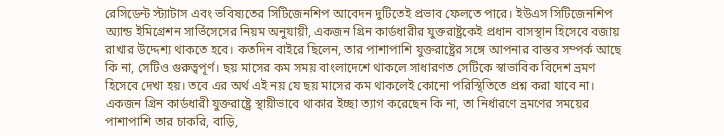রেসিডেন্ট স্ট্যাটাস এবং ভবিষ্যতের সিটিজেনশিপ আবেদন দুটিতেই প্রভাব ফেলতে পারে। ইউএস সিটিজেনশিপ অ্যান্ড ইমিগ্রেশন সার্ভিসেসের নিয়ম অনুযায়ী, একজন গ্রিন কার্ডধারীর যুক্তরাষ্ট্রকেই প্রধান বাসস্থান হিসেবে বজায় রাখার উদ্দেশ্য থাকতে হবে। কতদিন বাইরে ছিলেন, তার পাশাপাশি যুক্তরাষ্ট্রের সঙ্গে আপনার বাস্তব সম্পর্ক আছে কি না, সেটিও গুরুত্বপূর্ণ। ছয় মাসের কম সময় বাংলাদেশে থাকলে সাধারণত সেটিকে স্বাভাবিক বিদেশ ভ্রমণ হিসেবে দেখা হয়। তবে এর অর্থ এই নয় যে ছয় মাসের কম থাকলেই কোনো পরিস্থিতিতে প্রশ্ন করা যাবে না। একজন গ্রিন কার্ডধারী যুক্তরাষ্ট্রে স্থায়ীভাবে থাকার ইচ্ছা ত্যাগ করেছেন কি না, তা নির্ধারণে ভ্রমণের সময়ের পাশাপাশি তার চাকরি, বাড়ি,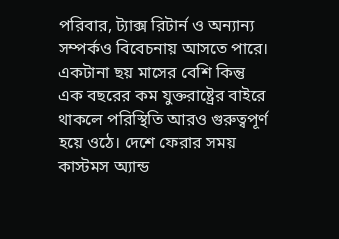পরিবার, ট্যাক্স রিটার্ন ও অন্যান্য সম্পর্কও বিবেচনায় আসতে পারে। একটানা ছয় মাসের বেশি কিন্তু এক বছরের কম যুক্তরাষ্ট্রের বাইরে থাকলে পরিস্থিতি আরও গুরুত্বপূর্ণ হয়ে ওঠে। দেশে ফেরার সময় কাস্টমস অ্যান্ড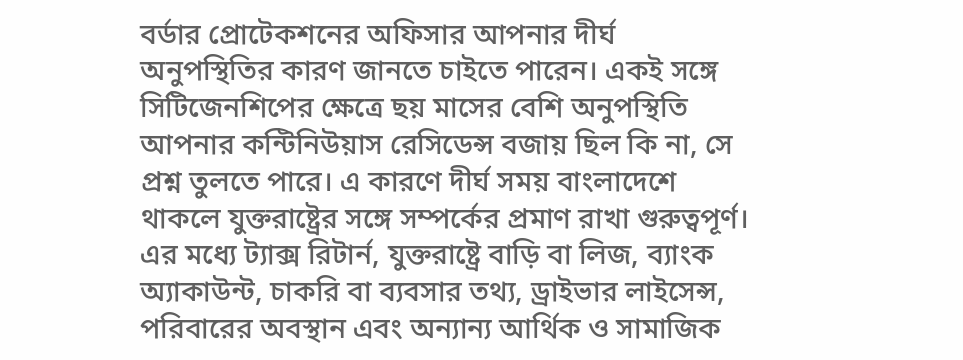বর্ডার প্রোটেকশনের অফিসার আপনার দীর্ঘ অনুপস্থিতির কারণ জানতে চাইতে পারেন। একই সঙ্গে সিটিজেনশিপের ক্ষেত্রে ছয় মাসের বেশি অনুপস্থিতি আপনার কন্টিনিউয়াস রেসিডেন্স বজায় ছিল কি না, সে প্রশ্ন তুলতে পারে। এ কারণে দীর্ঘ সময় বাংলাদেশে থাকলে যুক্তরাষ্ট্রের সঙ্গে সম্পর্কের প্রমাণ রাখা গুরুত্বপূর্ণ। এর মধ্যে ট্যাক্স রিটার্ন, যুক্তরাষ্ট্রে বাড়ি বা লিজ, ব্যাংক অ্যাকাউন্ট, চাকরি বা ব্যবসার তথ্য, ড্রাইভার লাইসেন্স, পরিবারের অবস্থান এবং অন্যান্য আর্থিক ও সামাজিক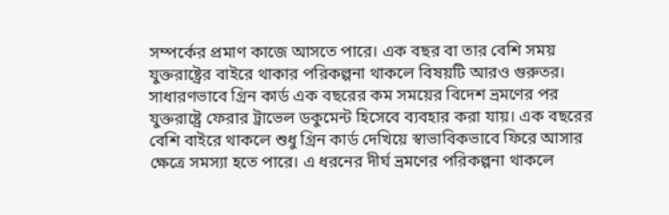সম্পর্কের প্রমাণ কাজে আসতে পারে। এক বছর বা তার বেশি সময় যুক্তরাষ্ট্রের বাইরে থাকার পরিকল্পনা থাকলে বিষয়টি আরও গুরুতর। সাধারণভাবে গ্রিন কার্ড এক বছরের কম সময়ের বিদেশ ভ্রমণের পর যুক্তরাষ্ট্রে ফেরার ট্রাভেল ডকুমেন্ট হিসেবে ব্যবহার করা যায়। এক বছরের বেশি বাইরে থাকলে শুধু গ্রিন কার্ড দেখিয়ে স্বাভাবিকভাবে ফিরে আসার ক্ষেত্রে সমস্যা হতে পারে। এ ধরনের দীর্ঘ ভ্রমণের পরিকল্পনা থাকলে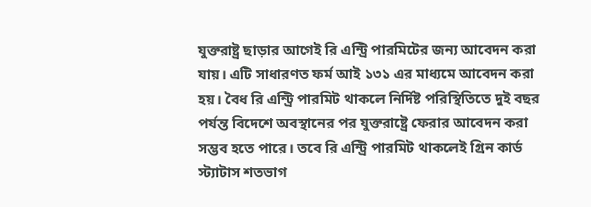যুক্তরাষ্ট্র ছাড়ার আগেই রি এন্ট্রি পারমিটের জন্য আবেদন করা যায়। এটি সাধারণত ফর্ম আই ১৩১ এর মাধ্যমে আবেদন করা হয়। বৈধ রি এন্ট্রি পারমিট থাকলে নির্দিষ্ট পরিস্থিতিতে দুই বছর পর্যন্ত বিদেশে অবস্থানের পর যুক্তরাষ্ট্রে ফেরার আবেদন করা সম্ভব হতে পারে। তবে রি এন্ট্রি পারমিট থাকলেই গ্রিন কার্ড স্ট্যাটাস শতভাগ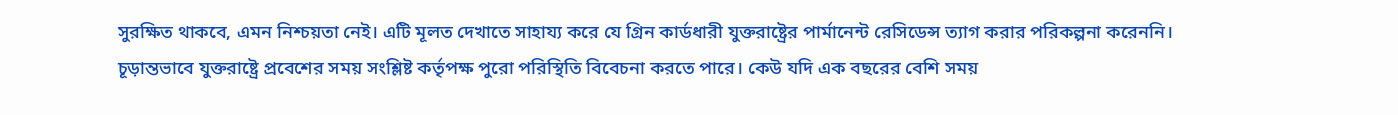সুরক্ষিত থাকবে, এমন নিশ্চয়তা নেই। এটি মূলত দেখাতে সাহায্য করে যে গ্রিন কার্ডধারী যুক্তরাষ্ট্রের পার্মানেন্ট রেসিডেন্স ত্যাগ করার পরিকল্পনা করেননি। চূড়ান্তভাবে যুক্তরাষ্ট্রে প্রবেশের সময় সংশ্লিষ্ট কর্তৃপক্ষ পুরো পরিস্থিতি বিবেচনা করতে পারে। কেউ যদি এক বছরের বেশি সময়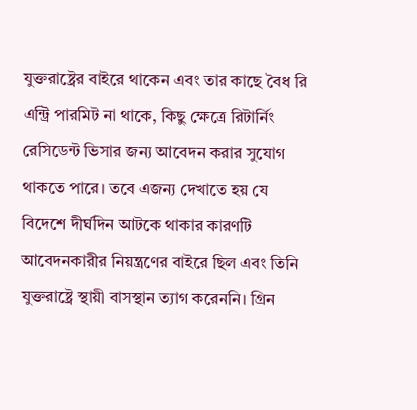যুক্তরাষ্ট্রের বাইরে থাকেন এবং তার কাছে বৈধ রি এন্ট্রি পারমিট না থাকে, কিছু ক্ষেত্রে রিটার্নিং রেসিডেন্ট ভিসার জন্য আবেদন করার সুযোগ থাকতে পারে। তবে এজন্য দেখাতে হয় যে বিদেশে দীর্ঘদিন আটকে থাকার কারণটি আবেদনকারীর নিয়ন্ত্রণের বাইরে ছিল এবং তিনি যুক্তরাষ্ট্রে স্থায়ী বাসস্থান ত্যাগ করেননি। গ্রিন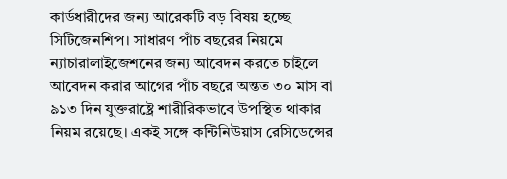কার্ডধারীদের জন্য আরেকটি বড় বিষয় হচ্ছে সিটিজেনশিপ। সাধারণ পাঁচ বছরের নিয়মে ন্যাচারালাইজেশনের জন্য আবেদন করতে চাইলে আবেদন করার আগের পাঁচ বছরে অন্তত ৩০ মাস বা ৯১৩ দিন যুক্তরাষ্ট্রে শারীরিকভাবে উপস্থিত থাকার নিয়ম রয়েছে। একই সঙ্গে কন্টিনিউয়াস রেসিডেন্সের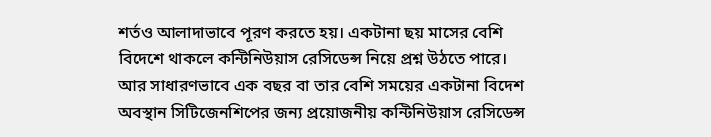শর্তও আলাদাভাবে পূরণ করতে হয়। একটানা ছয় মাসের বেশি বিদেশে থাকলে কন্টিনিউয়াস রেসিডেন্স নিয়ে প্রশ্ন উঠতে পারে। আর সাধারণভাবে এক বছর বা তার বেশি সময়ের একটানা বিদেশ অবস্থান সিটিজেনশিপের জন্য প্রয়োজনীয় কন্টিনিউয়াস রেসিডেন্স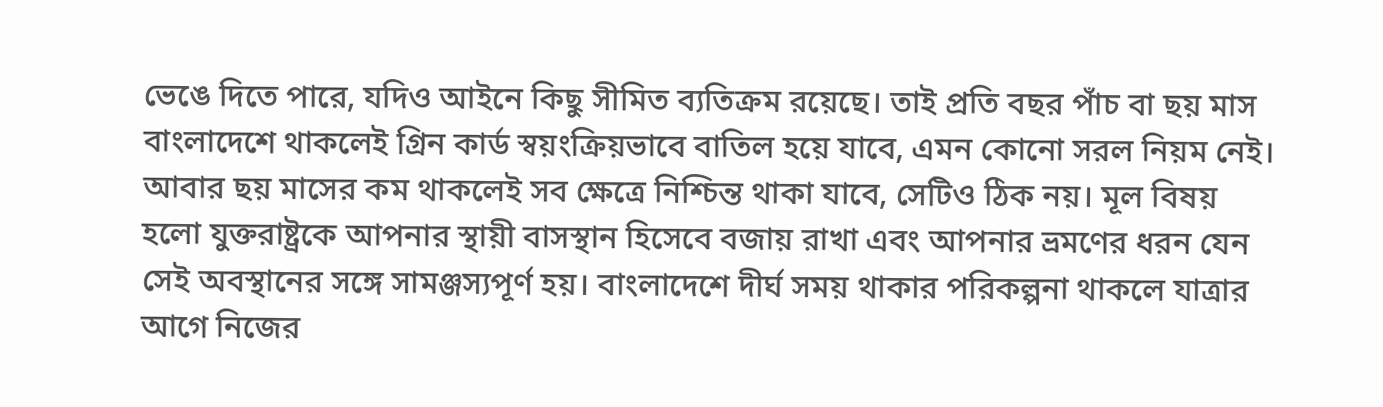ভেঙে দিতে পারে, যদিও আইনে কিছু সীমিত ব্যতিক্রম রয়েছে। তাই প্রতি বছর পাঁচ বা ছয় মাস বাংলাদেশে থাকলেই গ্রিন কার্ড স্বয়ংক্রিয়ভাবে বাতিল হয়ে যাবে, এমন কোনো সরল নিয়ম নেই। আবার ছয় মাসের কম থাকলেই সব ক্ষেত্রে নিশ্চিন্ত থাকা যাবে, সেটিও ঠিক নয়। মূল বিষয় হলো যুক্তরাষ্ট্রকে আপনার স্থায়ী বাসস্থান হিসেবে বজায় রাখা এবং আপনার ভ্রমণের ধরন যেন সেই অবস্থানের সঙ্গে সামঞ্জস্যপূর্ণ হয়। বাংলাদেশে দীর্ঘ সময় থাকার পরিকল্পনা থাকলে যাত্রার আগে নিজের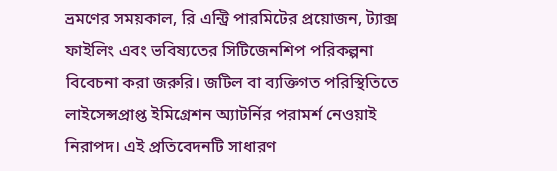ভ্রমণের সময়কাল, রি এন্ট্রি পারমিটের প্রয়োজন, ট্যাক্স ফাইলিং এবং ভবিষ্যতের সিটিজেনশিপ পরিকল্পনা বিবেচনা করা জরুরি। জটিল বা ব্যক্তিগত পরিস্থিতিতে লাইসেন্সপ্রাপ্ত ইমিগ্রেশন অ্যাটর্নির পরামর্শ নেওয়াই নিরাপদ। এই প্রতিবেদনটি সাধারণ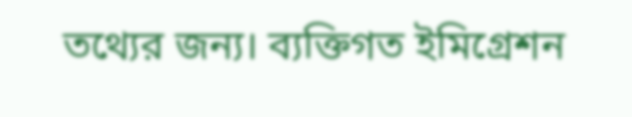তথ্যের জন্য। ব্যক্তিগত ইমিগ্রেশন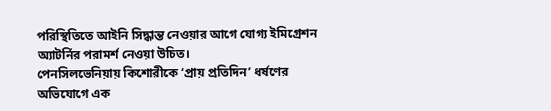পরিস্থিতিতে আইনি সিদ্ধান্ত নেওয়ার আগে যোগ্য ইমিগ্রেশন অ্যাটর্নির পরামর্শ নেওয়া উচিত।
পেনসিলভেনিয়ায় কিশোরীকে ‘প্রায় প্রতিদিন’ ধর্ষণের অভিযোগে এক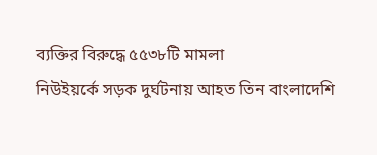ব্যক্তির বিরুদ্ধে ৫৫৩৮টি মামলা
নিউইয়র্কে সড়ক দুর্ঘটনায় আহত তিন বাংলাদেশি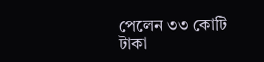পেলেন ৩৩ কোটি টাকা